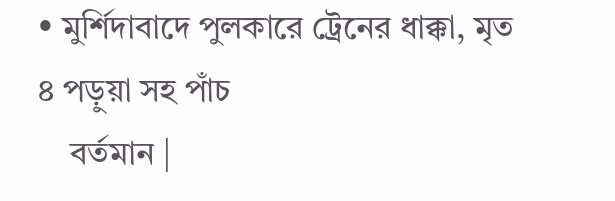• মুর্শিদাবাদে পুলকারে ট্রেনের ধাক্কা, মৃত ৪ পড়ুয়া সহ পাঁচ
    বর্তমান |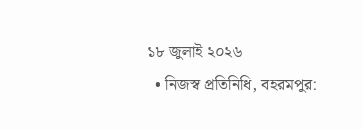১৮ জুলাই ২০২৬
  • নিজস্ব প্রতিনিধি, বহরমপুর: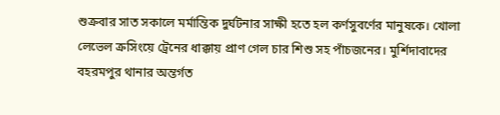শুক্রবার সাত সকালে মর্মান্তিক দুর্ঘটনার সাক্ষী হতে হল কর্ণসুবর্ণের মানুষকে। খোলা লেভেল ক্রসিংয়ে ট্রেনের ধাক্কায় প্রাণ গেল চার শিশু সহ পাঁচজনের। মুর্শিদাবাদের বহরমপুর থানার অন্তর্গত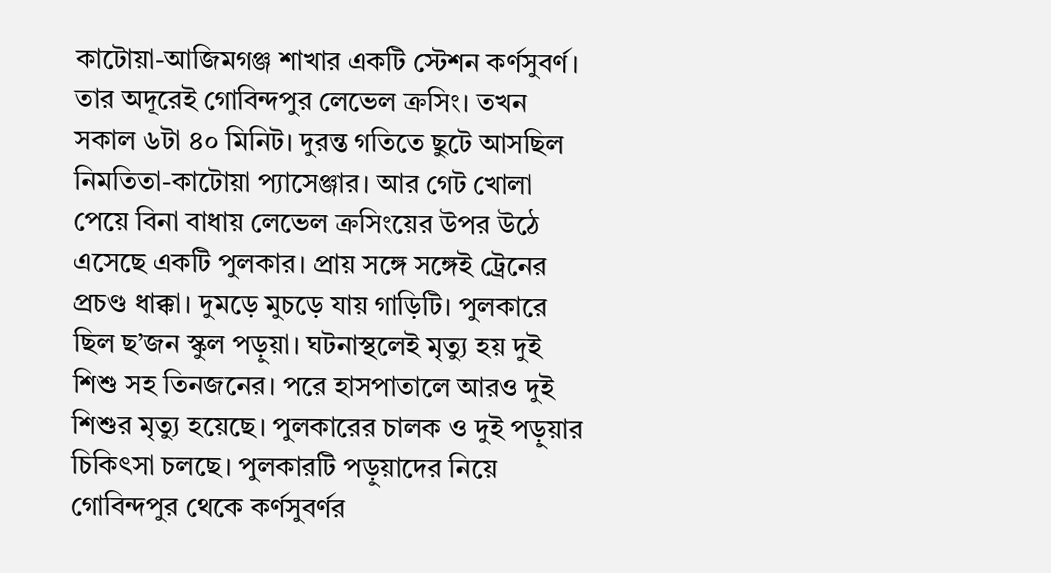কাটোয়া-আজিমগঞ্জ শাখার একটি স্টেশন কর্ণসুবর্ণ। তার অদূরেই গোবিন্দপুর লেভেল ক্রসিং। তখন সকাল ৬টা ৪০ মিনিট। দুরন্ত গতিতে ছুটে আসছিল নিমতিতা-কাটোয়া প্যাসেঞ্জার। আর গেট খোলা পেয়ে বিনা বাধায় লেভেল ক্রসিংয়ের উপর উঠে এসেছে একটি পুলকার। প্রায় সঙ্গে সঙ্গেই ট্রেনের প্রচণ্ড ধাক্কা। দুমড়ে মুচড়ে যায় গাড়িটি। পুলকারে ছিল ছ’জন স্কুল পড়ুয়া। ঘটনাস্থলেই মৃত্যু হয় দুই শিশু সহ তিনজনের। পরে হাসপাতালে আরও দুই শিশুর মৃত্যু হয়েছে। পুলকারের চালক ও দুই পড়ুয়ার চিকিৎসা চলছে। পুলকারটি পড়ুয়াদের নিয়ে গোবিন্দপুর থেকে কর্ণসুবর্ণর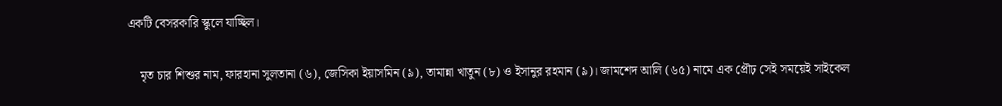একটি বেসরকারি স্কুলে যাচ্ছিল।

    মৃত চার শিশুর নাম, ফারহানা সুলতানা (৬), জেসিকা ইয়াসমিন (৯), তামান্না খাতুন (৮) ও ইসানুর রহমান (৯)। জামশেদ আলি (৬৫) নামে এক প্রৌঢ় সেই সময়েই সাইকেল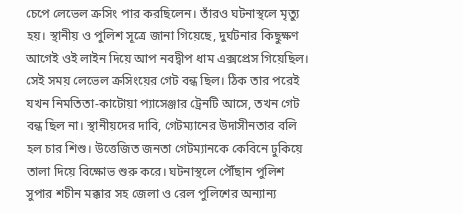চেপে লেভেল ক্রসিং পার করছিলেন। তাঁরও ঘটনাস্থলে মৃত্যু হয়। স্থানীয় ও পুলিশ সূত্রে জানা গিয়েছে, দুর্ঘটনার কিছুক্ষণ আগেই ওই লাইন দিয়ে আপ নবদ্বীপ ধাম এক্সপ্রেস গিয়েছিল। সেই সময় লেভেল ক্রসিংয়ের গেট বন্ধ ছিল। ঠিক তার পরেই যখন নিমতিতা-কাটোয়া প্যাসেঞ্জার ট্রেনটি আসে, তখন গেট বন্ধ ছিল না। স্থানীয়দের দাবি, গেটম্যানের উদাসীনতার বলি হল চার শিশু। উত্তেজিত জনতা গেটম্যানকে কেবিনে ঢুকিয়ে তালা দিয়ে বিক্ষোভ শুরু করে। ঘটনাস্থলে পৌঁছান পুলিশ সুপার শচীন মক্কার সহ জেলা ও রেল পুলিশের অন্যান্য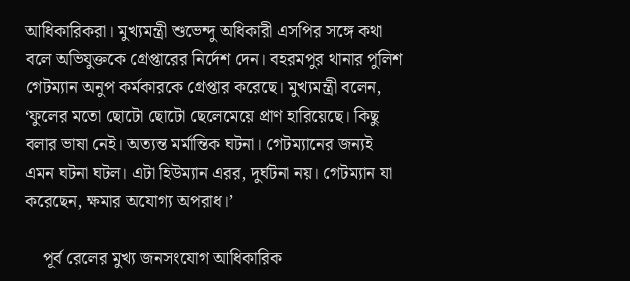আধিকারিকরা। মুখ্যমন্ত্রী শুভেন্দু অধিকারী এসপির সঙ্গে কথা বলে অভিযুক্তকে গ্রেপ্তারের নির্দেশ দেন। বহরমপুর থানার পুলিশ গেটম্যান অনুপ কর্মকারকে গ্রেপ্তার করেছে। মুখ্যমন্ত্রী বলেন, ‘ফুলের মতো ছোটো ছোটো ছেলেমেয়ে প্রাণ হারিয়েছে। কিছু বলার ভাষা নেই। অত্যন্ত মর্মান্তিক ঘটনা। গেটম্যানের জন্যই এমন ঘটনা ঘটল। এটা হিউম্যান এরর, দুর্ঘটনা নয়। গেটম্যান যা করেছেন, ক্ষমার অযোগ্য অপরাধ।’

    পূর্ব রেলের মুখ্য জনসংযোগ আধিকারিক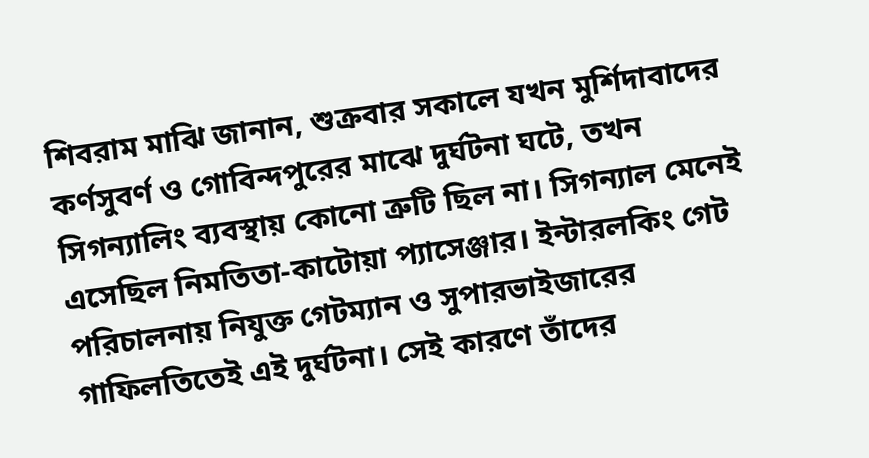শিবরাম মাঝি জানান, শুক্রবার সকালে যখন মুর্শিদাবাদের কর্ণসুবর্ণ ও গোবিন্দপুরের মাঝে দুর্ঘটনা ঘটে, তখন সিগন্যালিং ব্যবস্থায় কোনো ত্রুটি ছিল না। সিগন্যাল মেনেই এসেছিল নিমতিতা-কাটোয়া প্যাসেঞ্জার। ইন্টারলকিং গেট পরিচালনায় নিযুক্ত গেটম্যান ও সুপারভাইজারের গাফিলতিতেই এই দুর্ঘটনা। সেই কারণে তাঁদের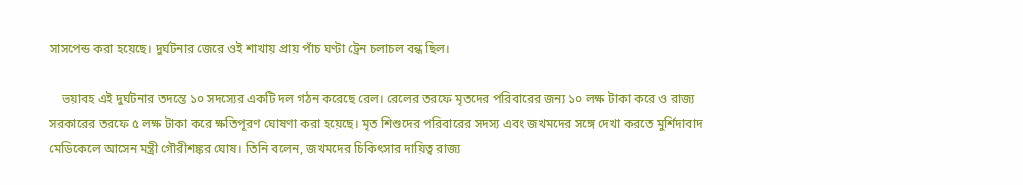সাসপেন্ড করা হয়েছে। দুর্ঘটনার জেরে ওই শাখায় প্রায় পাঁচ ঘণ্টা ট্রেন চলাচল বন্ধ ছিল।

    ভয়াবহ এই দুর্ঘটনার তদন্তে ১০ সদস্যের একটি দল গঠন করেছে রেল। রেলের তরফে মৃতদের পরিবারের জন্য ১০ লক্ষ টাকা করে ও রাজ্য সরকারের তরফে ৫ লক্ষ টাকা করে ক্ষতিপূরণ ঘোষণা করা হয়েছে। মৃত শিশুদের পরিবারের সদস্য এবং জখমদের সঙ্গে দেখা করতে মুর্শিদাবাদ মেডিকেলে আসেন মন্ত্রী গৌরীশঙ্কর ঘোষ। তিনি বলেন, জখমদের চিকিৎসার দায়িত্ব রাজ্য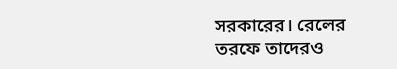সরকারের। রেলের তরফে তাদেরও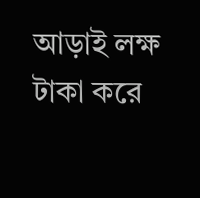আড়াই লক্ষ টাকা করে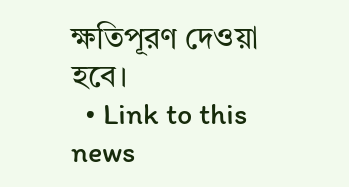ক্ষতিপূরণ দেওয়া হবে।
  • Link to this news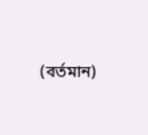(বর্তমান)